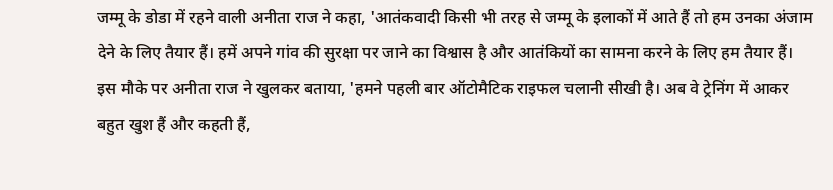जम्मू के डोडा में रहने वाली अनीता राज ने कहा, 'आतंकवादी किसी भी तरह से जम्मू के इलाकों में आते हैं तो हम उनका अंजाम देने के लिए तैयार हैं। हमें अपने गांव की सुरक्षा पर जाने का विश्वास है और आतंकियों का सामना करने के लिए हम तैयार हैं।
इस मौके पर अनीता राज ने खुलकर बताया, 'हमने पहली बार ऑटोमैटिक राइफल चलानी सीखी है। अब वे ट्रेनिंग में आकर बहुत खुश हैं और कहती हैं,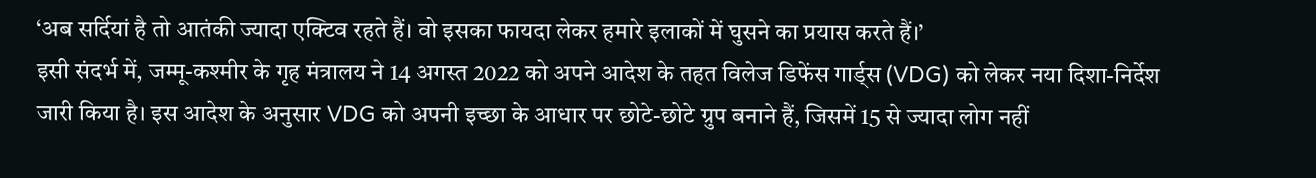‘अब सर्दियां है तो आतंकी ज्यादा एक्टिव रहते हैं। वो इसका फायदा लेकर हमारे इलाकों में घुसने का प्रयास करते हैं।’
इसी संदर्भ में, जम्मू-कश्मीर के गृह मंत्रालय ने 14 अगस्त 2022 को अपने आदेश के तहत विलेज डिफेंस गार्ड्स (VDG) को लेकर नया दिशा-निर्देश जारी किया है। इस आदेश के अनुसार VDG को अपनी इच्छा के आधार पर छोटे-छोटे ग्रुप बनाने हैं, जिसमें 15 से ज्यादा लोग नहीं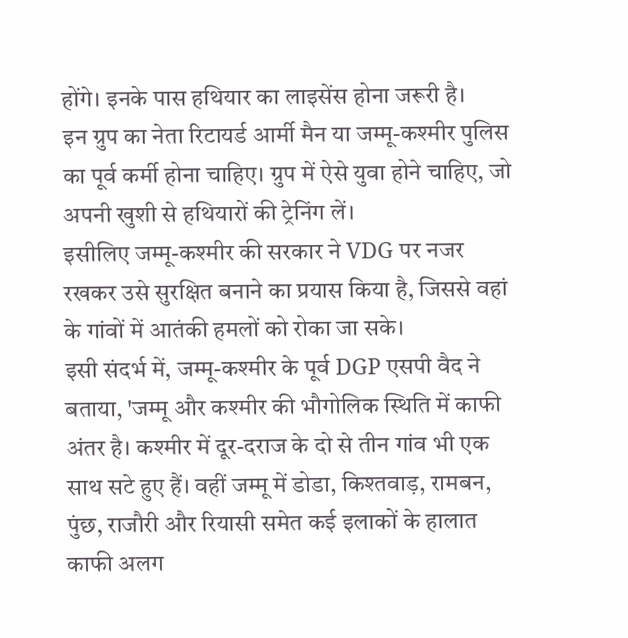होंगे। इनके पास हथियार का लाइसेंस होना जरूरी है।
इन ग्रुप का नेता रिटायर्ड आर्मी मैन या जम्मू-कश्मीर पुलिस का पूर्व कर्मी होना चाहिए। ग्रुप में ऐसे युवा होने चाहिए, जो अपनी खुशी से हथियारों की ट्रेनिंग लें।
इसीलिए जम्मू-कश्मीर की सरकार ने VDG पर नजर रखकर उसे सुरक्षित बनाने का प्रयास किया है, जिससे वहां के गांवों में आतंकी हमलों को रोका जा सके।
इसी संदर्भ में, जम्मू-कश्मीर के पूर्व DGP एसपी वैद ने बताया, 'जम्मू और कश्मीर की भौगोलिक स्थिति में काफी अंतर है। कश्मीर में दूर-दराज के दो से तीन गांव भी एक साथ सटे हुए हैं। वहीं जम्मू में डोडा, किश्तवाड़, रामबन, पुंछ, राजौरी और रियासी समेत कई इलाकों के हालात काफी अलग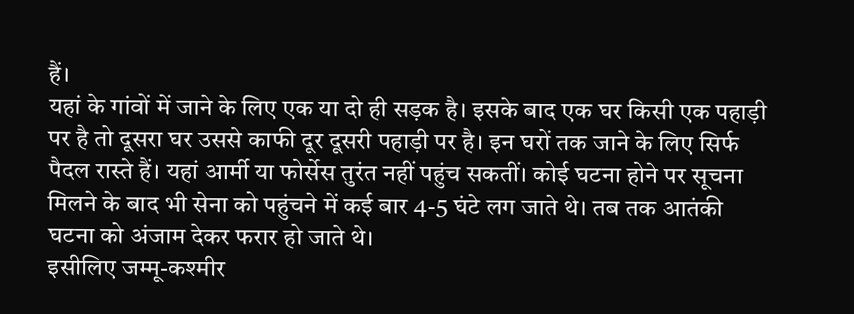हैं।
यहां के गांवों में जाने के लिए एक या दो ही सड़क है। इसके बाद एक घर किसी एक पहाड़ी पर है तो दूसरा घर उससे काफी दूर दूसरी पहाड़ी पर है। इन घरों तक जाने के लिए सिर्फ पैदल रास्ते हैं। यहां आर्मी या फोर्सेस तुरंत नहीं पहुंच सकतीं। कोई घटना होने पर सूचना मिलने के बाद भी सेना को पहुंचने में कई बार 4-5 घंटे लग जाते थे। तब तक आतंकी घटना को अंजाम देकर फरार हो जाते थे।
इसीलिए जम्मू-कश्मीर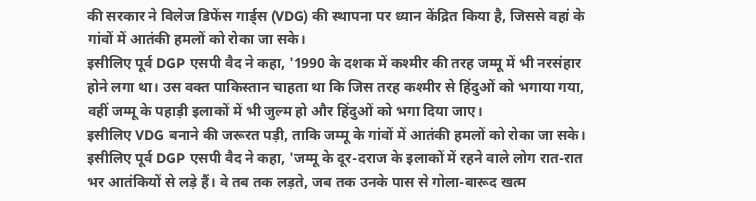की सरकार ने विलेज डिफेंस गार्ड्स (VDG) की स्थापना पर ध्यान केंद्रित किया है, जिससे वहां के गांवों में आतंकी हमलों को रोका जा सके।
इसीलिए पूर्व DGP एसपी वैद ने कहा, '1990 के दशक में कश्मीर की तरह जम्मू में भी नरसंहार होने लगा था। उस वक्त पाकिस्तान चाहता था कि जिस तरह कश्मीर से हिंदुओं को भगाया गया, वहीं जम्मू के पहाड़ी इलाकों में भी जुल्म हो और हिंदुओं को भगा दिया जाए।
इसीलिए VDG बनाने की जरूरत पड़ी, ताकि जम्मू के गांवों में आतंकी हमलों को रोका जा सके।
इसीलिए पूर्व DGP एसपी वैद ने कहा, 'जम्मू के दूर-दराज के इलाकों में रहने वाले लोग रात-रात भर आतंकियों से लड़े हैं। वे तब तक लड़ते, जब तक उनके पास से गोला-बारूद खत्म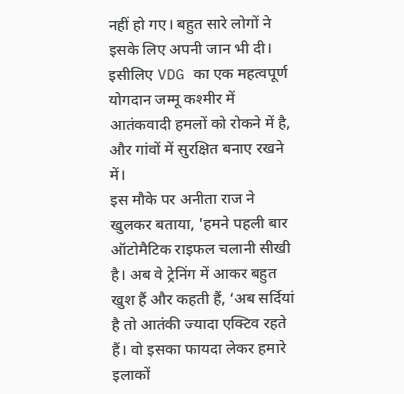नहीं हो गए। बहुत सारे लोगों ने इसके लिए अपनी जान भी दी।
इसीलिए VDG का एक महत्वपूर्ण योगदान जम्मू कश्मीर में आतंकवादी हमलों को रोकने में है, और गांवों में सुरक्षित बनाए रखने में।
इस मौके पर अनीता राज ने खुलकर बताया, 'हमने पहली बार ऑटोमैटिक राइफल चलानी सीखी है। अब वे ट्रेनिंग में आकर बहुत खुश हैं और कहती हैं, ‘अब सर्दियां है तो आतंकी ज्यादा एक्टिव रहते हैं। वो इसका फायदा लेकर हमारे इलाकों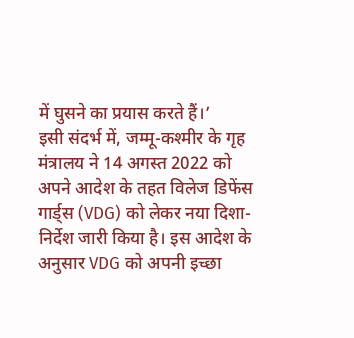में घुसने का प्रयास करते हैं।’
इसी संदर्भ में, जम्मू-कश्मीर के गृह मंत्रालय ने 14 अगस्त 2022 को अपने आदेश के तहत विलेज डिफेंस गार्ड्स (VDG) को लेकर नया दिशा-निर्देश जारी किया है। इस आदेश के अनुसार VDG को अपनी इच्छा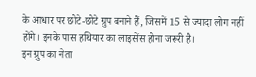के आधार पर छोटे-छोटे ग्रुप बनाने हैं, जिसमें 15 से ज्यादा लोग नहीं होंगे। इनके पास हथियार का लाइसेंस होना जरूरी है।
इन ग्रुप का नेता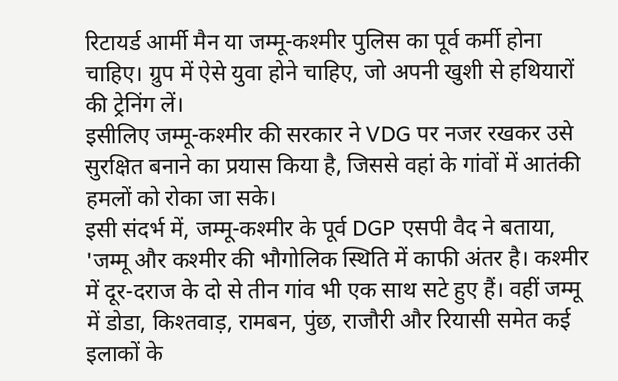रिटायर्ड आर्मी मैन या जम्मू-कश्मीर पुलिस का पूर्व कर्मी होना चाहिए। ग्रुप में ऐसे युवा होने चाहिए, जो अपनी खुशी से हथियारों की ट्रेनिंग लें।
इसीलिए जम्मू-कश्मीर की सरकार ने VDG पर नजर रखकर उसे सुरक्षित बनाने का प्रयास किया है, जिससे वहां के गांवों में आतंकी हमलों को रोका जा सके।
इसी संदर्भ में, जम्मू-कश्मीर के पूर्व DGP एसपी वैद ने बताया, 'जम्मू और कश्मीर की भौगोलिक स्थिति में काफी अंतर है। कश्मीर में दूर-दराज के दो से तीन गांव भी एक साथ सटे हुए हैं। वहीं जम्मू में डोडा, किश्तवाड़, रामबन, पुंछ, राजौरी और रियासी समेत कई इलाकों के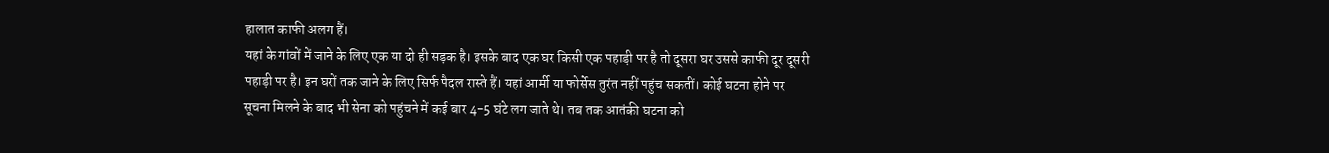हालात काफी अलग हैं।
यहां के गांवों में जाने के लिए एक या दो ही सड़क है। इसके बाद एक घर किसी एक पहाड़ी पर है तो दूसरा घर उससे काफी दूर दूसरी पहाड़ी पर है। इन घरों तक जाने के लिए सिर्फ पैदल रास्ते हैं। यहां आर्मी या फोर्सेस तुरंत नहीं पहुंच सकतीं। कोई घटना होने पर सूचना मिलने के बाद भी सेना को पहुंचने में कई बार 4-5 घंटे लग जाते थे। तब तक आतंकी घटना को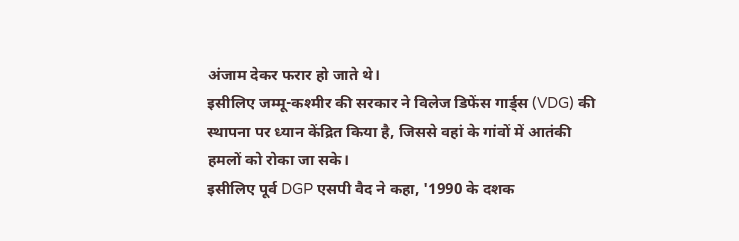अंजाम देकर फरार हो जाते थे।
इसीलिए जम्मू-कश्मीर की सरकार ने विलेज डिफेंस गार्ड्स (VDG) की स्थापना पर ध्यान केंद्रित किया है, जिससे वहां के गांवों में आतंकी हमलों को रोका जा सके।
इसीलिए पूर्व DGP एसपी वैद ने कहा, '1990 के दशक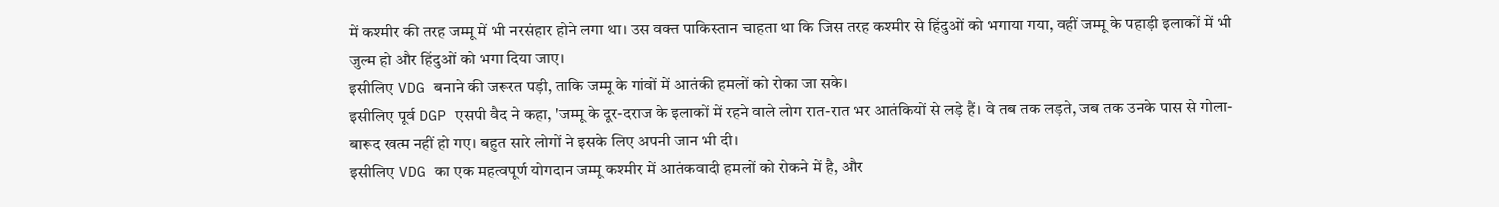में कश्मीर की तरह जम्मू में भी नरसंहार होने लगा था। उस वक्त पाकिस्तान चाहता था कि जिस तरह कश्मीर से हिंदुओं को भगाया गया, वहीं जम्मू के पहाड़ी इलाकों में भी जुल्म हो और हिंदुओं को भगा दिया जाए।
इसीलिए VDG बनाने की जरूरत पड़ी, ताकि जम्मू के गांवों में आतंकी हमलों को रोका जा सके।
इसीलिए पूर्व DGP एसपी वैद ने कहा, 'जम्मू के दूर-दराज के इलाकों में रहने वाले लोग रात-रात भर आतंकियों से लड़े हैं। वे तब तक लड़ते, जब तक उनके पास से गोला-बारूद खत्म नहीं हो गए। बहुत सारे लोगों ने इसके लिए अपनी जान भी दी।
इसीलिए VDG का एक महत्वपूर्ण योगदान जम्मू कश्मीर में आतंकवादी हमलों को रोकने में है, और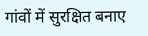गांवों में सुरक्षित बनाए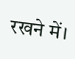रखने में।